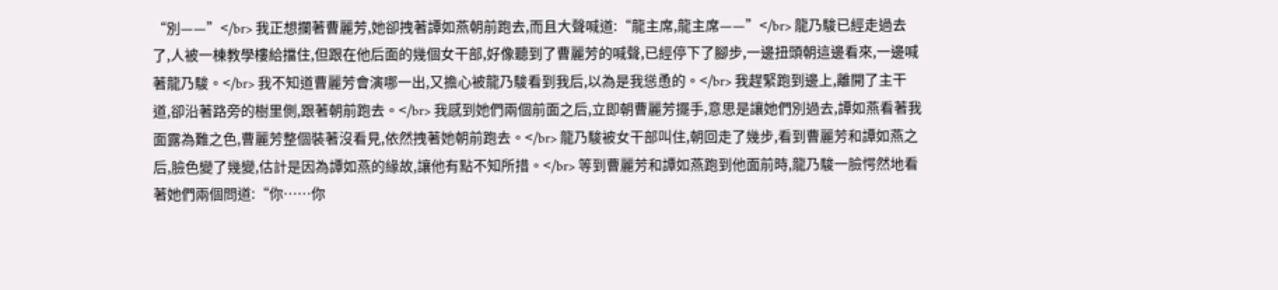“別——”</br> 我正想攔著曹麗芳,她卻拽著譚如燕朝前跑去,而且大聲喊道:“龍主席,龍主席——”</br> 龍乃駿已經走過去了,人被一棟教學樓給擋住,但跟在他后面的幾個女干部,好像聽到了曹麗芳的喊聲,已經停下了腳步,一邊扭頭朝這邊看來,一邊喊著龍乃駿。</br> 我不知道曹麗芳會演哪一出,又擔心被龍乃駿看到我后,以為是我慫恿的。</br> 我趕緊跑到邊上,離開了主干道,卻沿著路旁的樹里側,跟著朝前跑去。</br> 我感到她們兩個前面之后,立即朝曹麗芳擺手,意思是讓她們別過去,譚如燕看著我面露為難之色,曹麗芳整個裝著沒看見,依然拽著她朝前跑去。</br> 龍乃駿被女干部叫住,朝回走了幾步,看到曹麗芳和譚如燕之后,臉色變了幾變,估計是因為譚如燕的緣故,讓他有點不知所措。</br> 等到曹麗芳和譚如燕跑到他面前時,龍乃駿一臉愕然地看著她們兩個問道:“你……你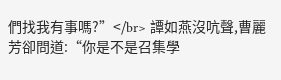們找我有事嗎?”</br> 譚如燕沒吭聲,曹麗芳卻問道:“你是不是召集學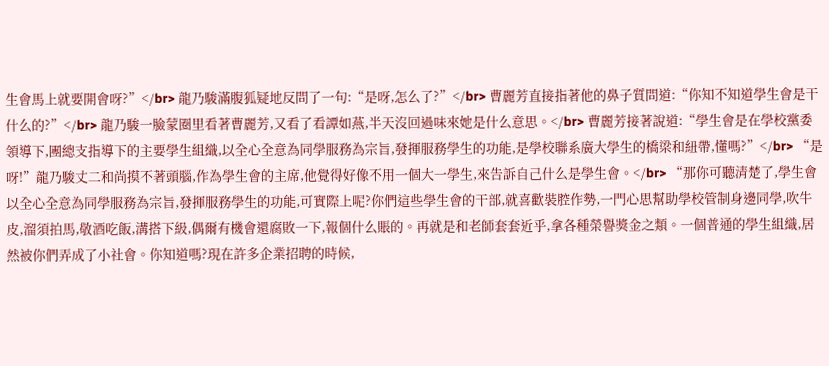生會馬上就要開會呀?”</br> 龍乃駿滿腹狐疑地反問了一句:“是呀,怎么了?”</br> 曹麗芳直接指著他的鼻子質問道:“你知不知道學生會是干什么的?”</br> 龍乃駿一臉蒙圈里看著曹麗芳,又看了看譚如燕,半天沒回過味來她是什么意思。</br> 曹麗芳接著說道:“學生會是在學校黨委領導下,團總支指導下的主要學生組織,以全心全意為同學服務為宗旨,發揮服務學生的功能,是學校聯系廣大學生的橋梁和紐帶,懂嗎?”</br> “是呀!”龍乃駿丈二和尚摸不著頭腦,作為學生會的主席,他覺得好像不用一個大一學生,來告訴自己什么是學生會。</br> “那你可聽清楚了,學生會以全心全意為同學服務為宗旨,發揮服務學生的功能,可實際上呢?你們這些學生會的干部,就喜歡裝腔作勢,一門心思幫助學校管制身邊同學,吹牛皮,溜須拍馬,敬酒吃飯,溝搭下級,偶爾有機會還腐敗一下,報個什么賬的。再就是和老師套套近乎,拿各種榮譽獎金之類。一個普通的學生組織,居然被你們弄成了小社會。你知道嗎?現在許多企業招聘的時候,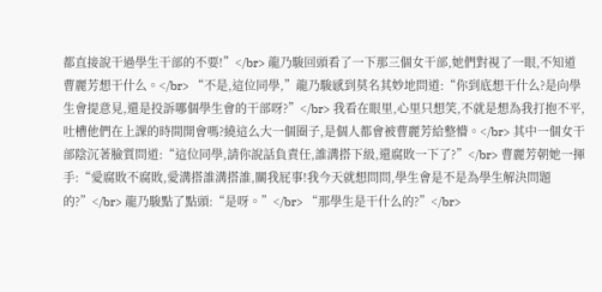都直接說干過學生干部的不要!”</br> 龍乃駿回頭看了一下那三個女干部,她們對視了一眼,不知道曹麗芳想干什么。</br> “不是,這位同學,”龍乃駿感到莫名其妙地問道:“你到底想干什么?是向學生會提意見,還是投訴哪個學生會的干部呀?”</br> 我看在眼里,心里只想笑,不就是想為我打抱不平,吐槽他們在上課的時間開會嗎?繞這么大一個圈子,是個人都會被曹麗芳給整懵。</br> 其中一個女干部陰沉著臉質問道:“這位同學,請你說話負責任,誰溝搭下級,還腐敗一下了?”</br> 曹麗芳朝她一揮手:“愛腐敗不腐敗,愛溝搭誰溝搭誰,關我屁事!我今天就想問問,學生會是不是為學生解決問題的?”</br> 龍乃駿點了點頭:“是呀。”</br> “那學生是干什么的?”</br>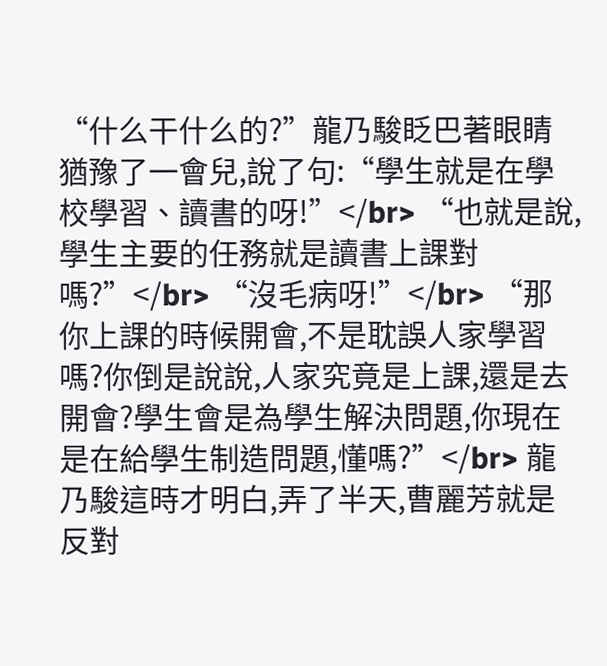“什么干什么的?”龍乃駿眨巴著眼睛猶豫了一會兒,說了句:“學生就是在學校學習、讀書的呀!”</br> “也就是說,學生主要的任務就是讀書上課對嗎?”</br> “沒毛病呀!”</br> “那你上課的時候開會,不是耽誤人家學習嗎?你倒是說說,人家究竟是上課,還是去開會?學生會是為學生解決問題,你現在是在給學生制造問題,懂嗎?”</br> 龍乃駿這時才明白,弄了半天,曹麗芳就是反對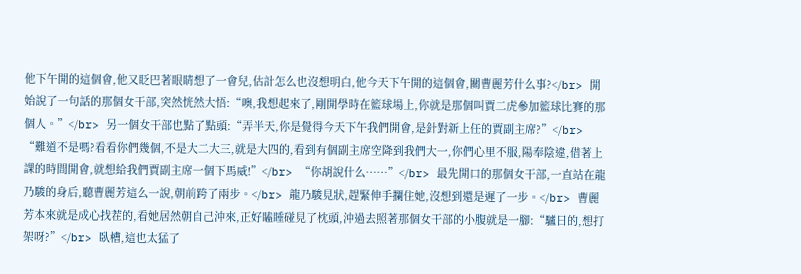他下午開的這個會,他又眨巴著眼睛想了一會兒,估計怎么也沒想明白,他今天下午開的這個會,關曹麗芳什么事?</br> 開始說了一句話的那個女干部,突然恍然大悟:“噢,我想起來了,剛開學時在籃球場上,你就是那個叫賈二虎參加籃球比賽的那個人。”</br> 另一個女干部也點了點頭:“弄半天,你是覺得今天下午我們開會,是針對新上任的賈副主席?”</br> “難道不是嗎?看看你們幾個,不是大二大三,就是大四的,看到有個副主席空降到我們大一,你們心里不服,陽奉陰違,借著上課的時間開會,就想給我們賈副主席一個下馬威!”</br> “你胡說什么……”</br> 最先開口的那個女干部,一直站在龍乃駿的身后,聽曹麗芳這么一說,朝前跨了兩步。</br> 龍乃駿見狀,趕緊伸手攔住她,沒想到還是遲了一步。</br> 曹麗芳本來就是成心找茬的,看她居然朝自己沖來,正好瞌睡碰見了枕頭,沖過去照著那個女干部的小腹就是一腳:“驢日的,想打架呀?”</br> 臥槽,這也太猛了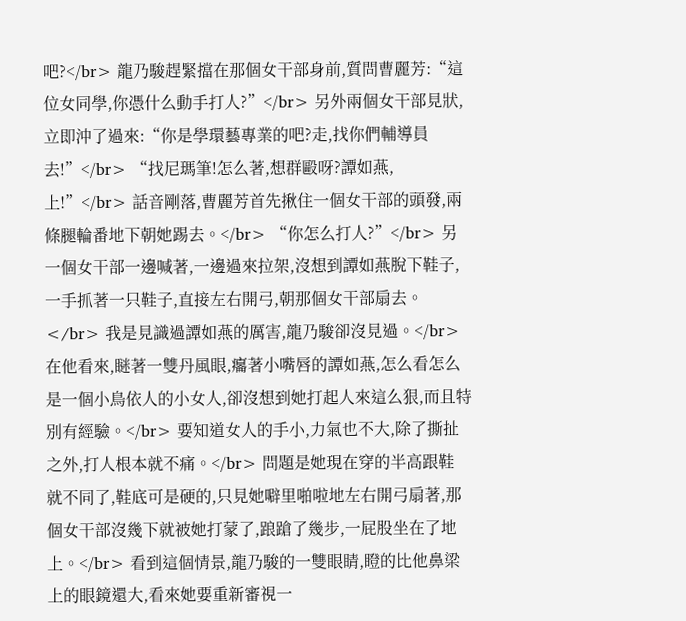吧?</br> 龍乃駿趕緊擋在那個女干部身前,質問曹麗芳:“這位女同學,你憑什么動手打人?”</br> 另外兩個女干部見狀,立即沖了過來:“你是學環藝專業的吧?走,找你們輔導員去!”</br> “找尼瑪筆!怎么著,想群毆呀?譚如燕,上!”</br> 話音剛落,曹麗芳首先揪住一個女干部的頭發,兩條腿輪番地下朝她踢去。</br> “你怎么打人?”</br> 另一個女干部一邊喊著,一邊過來拉架,沒想到譚如燕脫下鞋子,一手抓著一只鞋子,直接左右開弓,朝那個女干部扇去。</br> 我是見識過譚如燕的厲害,龍乃駿卻沒見過。</br> 在他看來,瞇著一雙丹風眼,癟著小嘴唇的譚如燕,怎么看怎么是一個小鳥依人的小女人,卻沒想到她打起人來這么狠,而且特別有經驗。</br> 要知道女人的手小,力氣也不大,除了撕扯之外,打人根本就不痛。</br> 問題是她現在穿的半高跟鞋就不同了,鞋底可是硬的,只見她噼里啪啦地左右開弓扇著,那個女干部沒幾下就被她打蒙了,踉蹌了幾步,一屁股坐在了地上。</br> 看到這個情景,龍乃駿的一雙眼睛,瞪的比他鼻梁上的眼鏡還大,看來她要重新審視一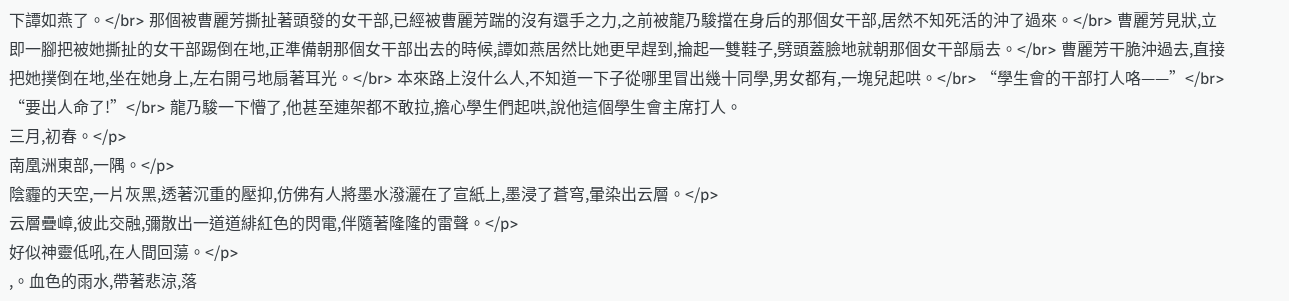下譚如燕了。</br> 那個被曹麗芳撕扯著頭發的女干部,已經被曹麗芳踹的沒有還手之力,之前被龍乃駿擋在身后的那個女干部,居然不知死活的沖了過來。</br> 曹麗芳見狀,立即一腳把被她撕扯的女干部踢倒在地,正準備朝那個女干部出去的時候,譚如燕居然比她更早趕到,掄起一雙鞋子,劈頭蓋臉地就朝那個女干部扇去。</br> 曹麗芳干脆沖過去,直接把她撲倒在地,坐在她身上,左右開弓地扇著耳光。</br> 本來路上沒什么人,不知道一下子從哪里冒出幾十同學,男女都有,一塊兒起哄。</br> “學生會的干部打人咯——”</br> “要出人命了!”</br> 龍乃駿一下懵了,他甚至連架都不敢拉,擔心學生們起哄,說他這個學生會主席打人。
三月,初春。</p>
南凰洲東部,一隅。</p>
陰霾的天空,一片灰黑,透著沉重的壓抑,仿佛有人將墨水潑灑在了宣紙上,墨浸了蒼穹,暈染出云層。</p>
云層疊嶂,彼此交融,彌散出一道道緋紅色的閃電,伴隨著隆隆的雷聲。</p>
好似神靈低吼,在人間回蕩。</p>
,。血色的雨水,帶著悲涼,落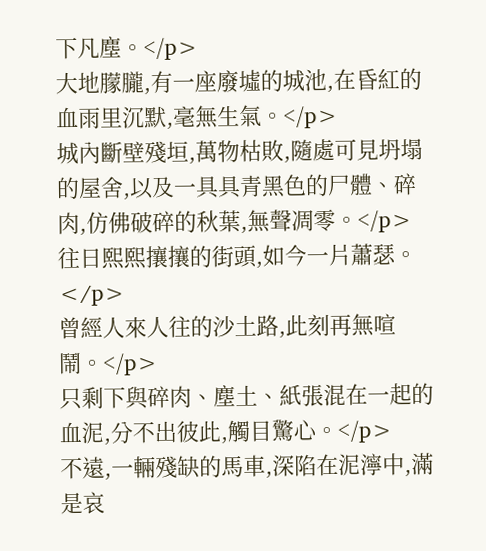下凡塵。</p>
大地朦朧,有一座廢墟的城池,在昏紅的血雨里沉默,毫無生氣。</p>
城內斷壁殘垣,萬物枯敗,隨處可見坍塌的屋舍,以及一具具青黑色的尸體、碎肉,仿佛破碎的秋葉,無聲凋零。</p>
往日熙熙攘攘的街頭,如今一片蕭瑟。</p>
曾經人來人往的沙土路,此刻再無喧鬧。</p>
只剩下與碎肉、塵土、紙張混在一起的血泥,分不出彼此,觸目驚心。</p>
不遠,一輛殘缺的馬車,深陷在泥濘中,滿是哀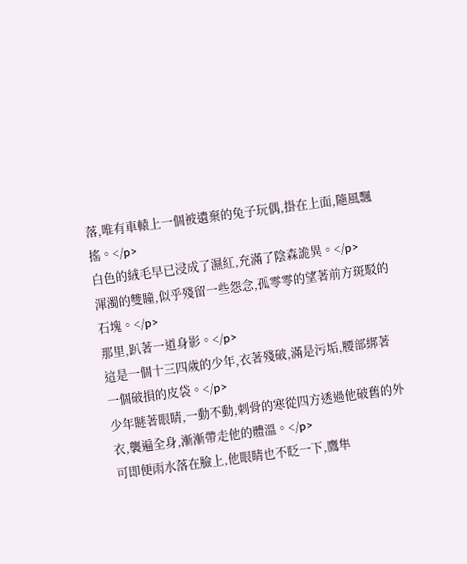落,唯有車轅上一個被遺棄的兔子玩偶,掛在上面,隨風飄搖。</p>
白色的絨毛早已浸成了濕紅,充滿了陰森詭異。</p>
渾濁的雙瞳,似乎殘留一些怨念,孤零零的望著前方斑駁的石塊。</p>
那里,趴著一道身影。</p>
這是一個十三四歲的少年,衣著殘破,滿是污垢,腰部綁著一個破損的皮袋。</p>
少年瞇著眼睛,一動不動,刺骨的寒從四方透過他破舊的外衣,襲遍全身,漸漸帶走他的體溫。</p>
可即便雨水落在臉上,他眼睛也不眨一下,鷹隼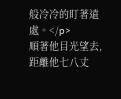般冷冷的盯著遠處。</p>
順著他目光望去,距離他七八丈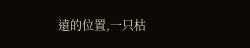遠的位置,一只枯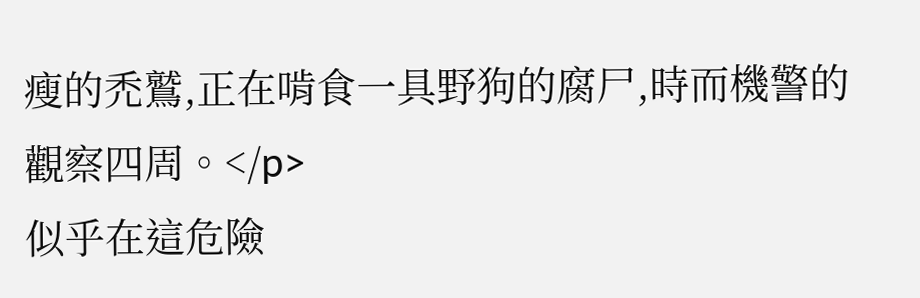瘦的禿鷲,正在啃食一具野狗的腐尸,時而機警的觀察四周。</p>
似乎在這危險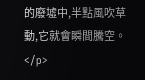的廢墟中,半點風吹草動,它就會瞬間騰空。</p>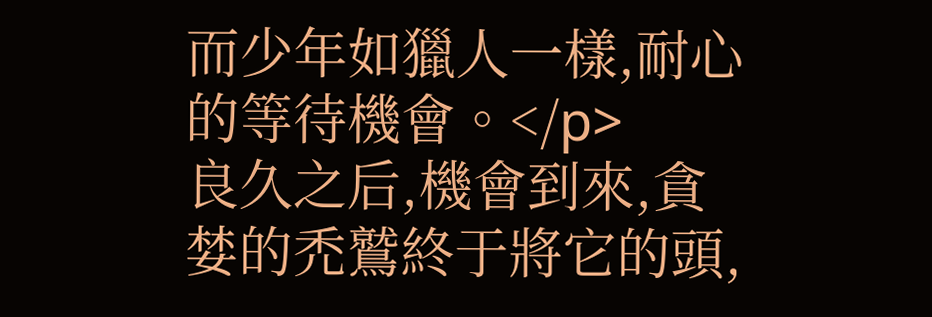而少年如獵人一樣,耐心的等待機會。</p>
良久之后,機會到來,貪婪的禿鷲終于將它的頭,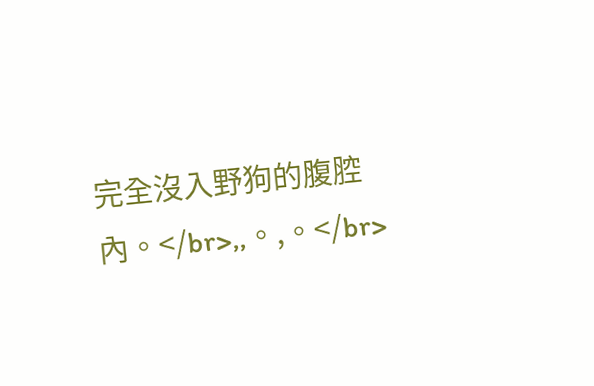完全沒入野狗的腹腔內。</br>,,。,。</br>